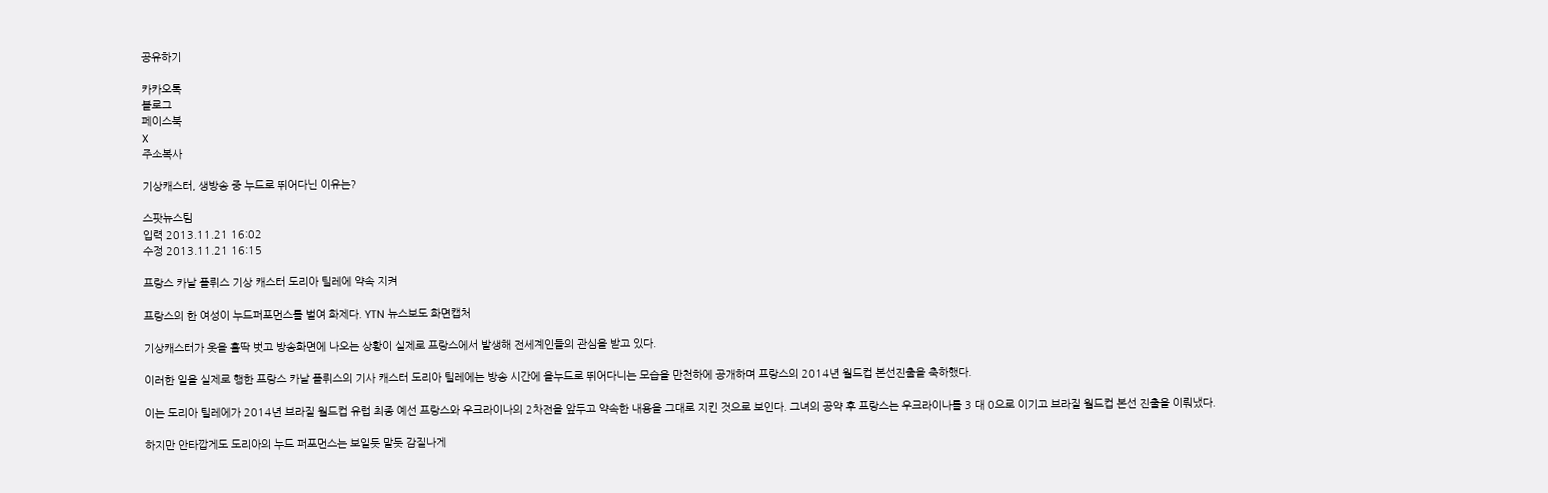공유하기

카카오톡
블로그
페이스북
X
주소복사

기상캐스터, 생방송 중 누드로 뛰어다닌 이유는?

스팟뉴스팀
입력 2013.11.21 16:02
수정 2013.11.21 16:15

프랑스 카날 플뤼스 기상 캐스터 도리아 틸레에 약속 지켜

프랑스의 한 여성이 누드퍼포먼스를 벌여 화제다. YTN 뉴스보도 화면캡처

기상캐스터가 옷을 홀딱 벗고 방송화면에 나오는 상황이 실제로 프랑스에서 발생해 전세계인들의 관심을 받고 있다.

이러한 일을 실제로 행한 프랑스 카날 플뤼스의 기사 캐스터 도리아 틸레에는 방송 시간에 올누드로 뛰어다니는 모습을 만천하에 공개하며 프랑스의 2014년 월드컵 본선진출을 축하했다.

이는 도리아 틸레에가 2014년 브라질 월드컵 유럽 최종 예선 프랑스와 우크라이나의 2차전을 앞두고 약속한 내용을 그대로 지킨 것으로 보인다. 그녀의 공약 후 프랑스는 우크라이나를 3 대 0으로 이기고 브라질 월드컵 본선 진출을 이뤄냈다.

하지만 안타깝게도 도리아의 누드 퍼포먼스는 보일듯 말듯 감질나게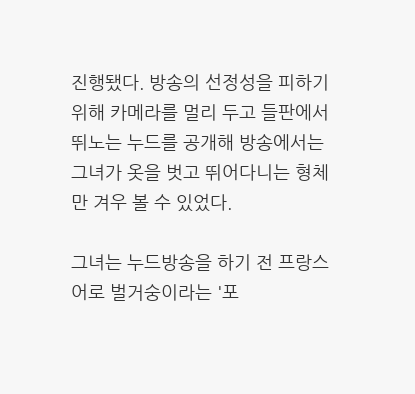진행됐다. 방송의 선정성을 피하기 위해 카메라를 멀리 두고 들판에서 뛰노는 누드를 공개해 방송에서는 그녀가 옷을 벗고 뛰어다니는 형체만 겨우 볼 수 있었다.

그녀는 누드방송을 하기 전 프랑스어로 벌거숭이라는 '포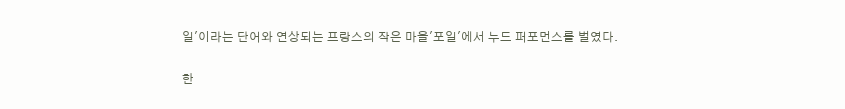일'이라는 단어와 연상되는 프랑스의 작은 마을'포일'에서 누드 퍼포먼스를 벌였다.

한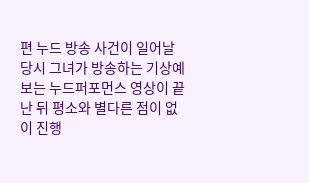편 누드 방송 사건이 일어날 당시 그녀가 방송하는 기상예보는 누드퍼포먼스 영상이 끝난 뒤 평소와 별다른 점이 없이 진행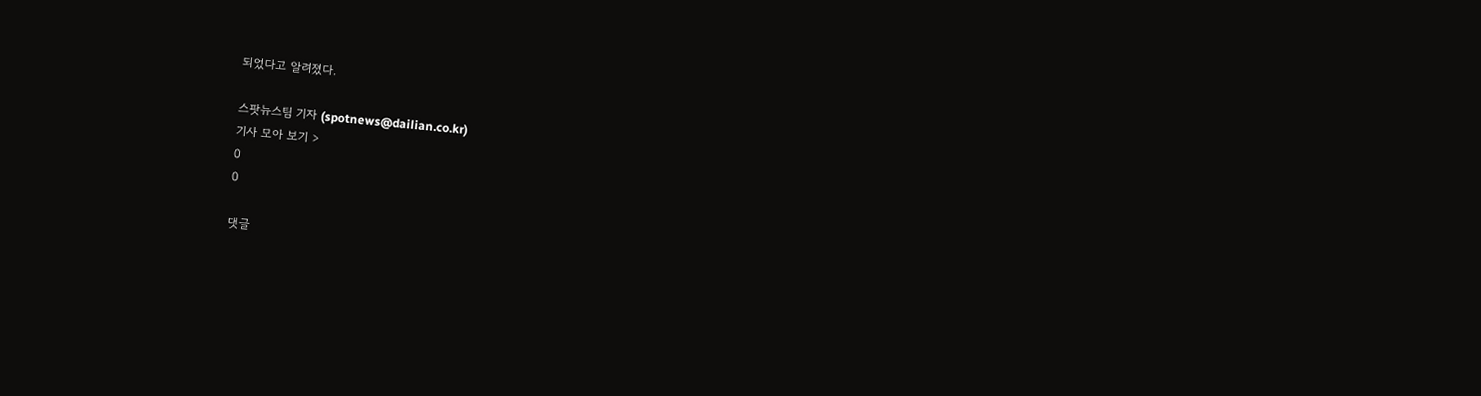되었다고 알려졌다.

스팟뉴스팀 기자 (spotnews@dailian.co.kr)
기사 모아 보기 >
0
0

댓글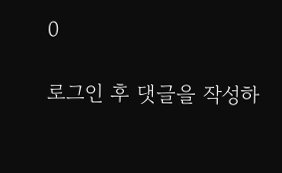0

로그인 후 댓글을 작성하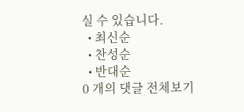실 수 있습니다.
  • 최신순
  • 찬성순
  • 반대순
0 개의 댓글 전체보기